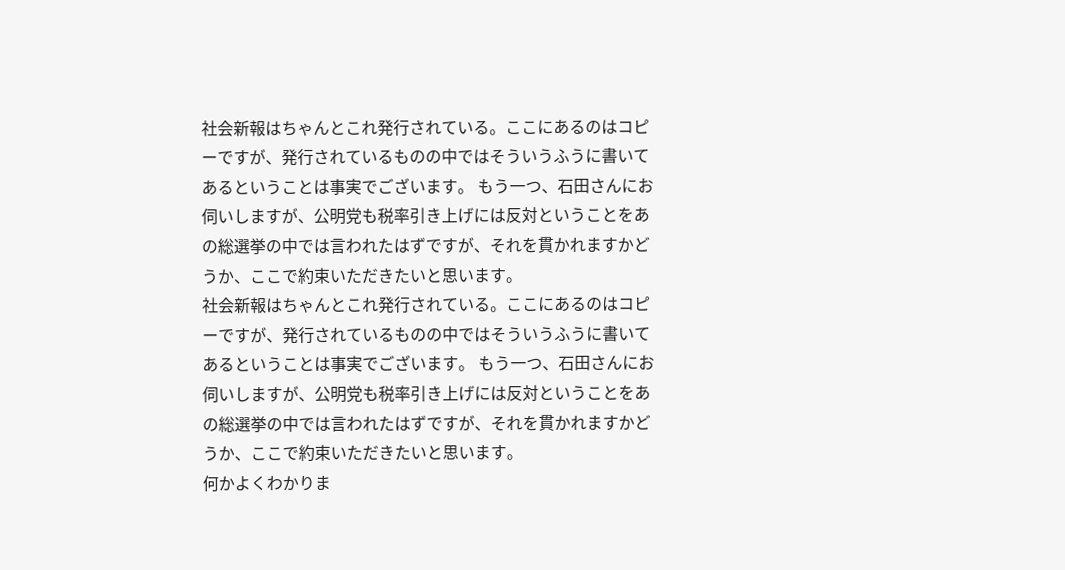社会新報はちゃんとこれ発行されている。ここにあるのはコピーですが、発行されているものの中ではそういうふうに書いてあるということは事実でございます。 もう一つ、石田さんにお伺いしますが、公明党も税率引き上げには反対ということをあの総選挙の中では言われたはずですが、それを貫かれますかどうか、ここで約束いただきたいと思います。
社会新報はちゃんとこれ発行されている。ここにあるのはコピーですが、発行されているものの中ではそういうふうに書いてあるということは事実でございます。 もう一つ、石田さんにお伺いしますが、公明党も税率引き上げには反対ということをあの総選挙の中では言われたはずですが、それを貫かれますかどうか、ここで約束いただきたいと思います。
何かよくわかりま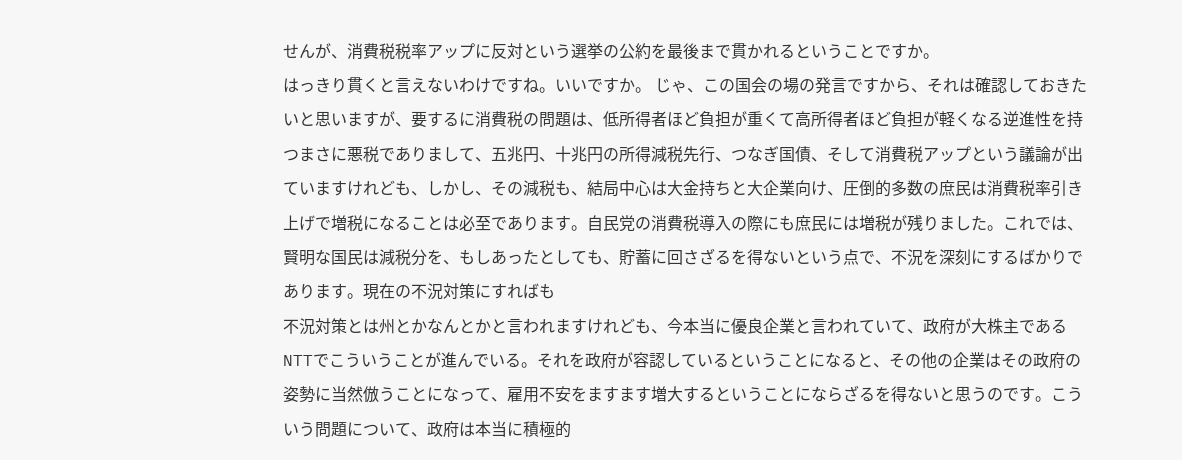せんが、消費税税率アップに反対という選挙の公約を最後まで貫かれるということですか。
はっきり貫くと言えないわけですね。いいですか。 じゃ、この国会の場の発言ですから、それは確認しておきたいと思いますが、要するに消費税の問題は、低所得者ほど負担が重くて高所得者ほど負担が軽くなる逆進性を持つまさに悪税でありまして、五兆円、十兆円の所得減税先行、つなぎ国債、そして消費税アップという議論が出ていますけれども、しかし、その減税も、結局中心は大金持ちと大企業向け、圧倒的多数の庶民は消費税率引き上げで増税になることは必至であります。自民党の消費税導入の際にも庶民には増税が残りました。これでは、賢明な国民は減税分を、もしあったとしても、貯蓄に回さざるを得ないという点で、不況を深刻にするばかりであります。現在の不況対策にすればも
不況対策とは州とかなんとかと言われますけれども、今本当に優良企業と言われていて、政府が大株主であるNTTでこういうことが進んでいる。それを政府が容認しているということになると、その他の企業はその政府の姿勢に当然倣うことになって、雇用不安をますます増大するということにならざるを得ないと思うのです。こういう問題について、政府は本当に積極的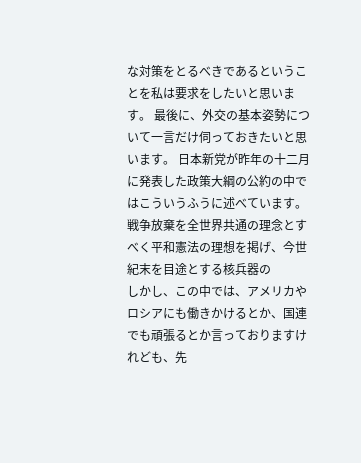な対策をとるべきであるということを私は要求をしたいと思います。 最後に、外交の基本姿勢について一言だけ伺っておきたいと思います。 日本新党が昨年の十二月に発表した政策大綱の公約の中ではこういうふうに述べています。戦争放棄を全世界共通の理念とすべく平和憲法の理想を掲げ、今世紀末を目途とする核兵器の
しかし、この中では、アメリカやロシアにも働きかけるとか、国連でも頑張るとか言っておりますけれども、先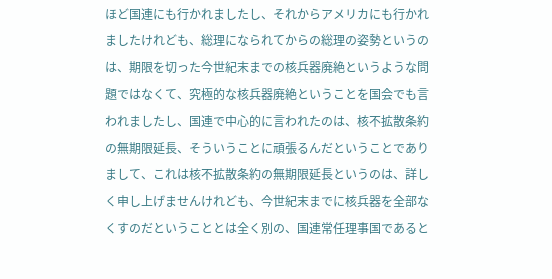ほど国連にも行かれましたし、それからアメリカにも行かれましたけれども、総理になられてからの総理の姿勢というのは、期限を切った今世紀末までの核兵器廃絶というような問題ではなくて、究極的な核兵器廃絶ということを国会でも言われましたし、国連で中心的に言われたのは、核不拡散条約の無期限延長、そういうことに頑張るんだということでありまして、これは核不拡散条約の無期限延長というのは、詳しく申し上げませんけれども、今世紀末までに核兵器を全部なくすのだということとは全く別の、国連常任理事国であると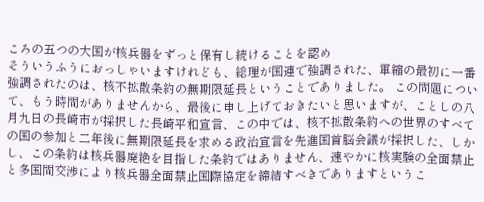ころの五つの大国が核兵器をずっと保有し続けることを認め
そういうふうにおっしゃいますけれども、総理が国連で強調された、軍縮の最初に一番強調されたのは、核不拡散条約の無期限延長ということでありました。 この問題について、もう時間がありませんから、最後に申し上げておきたいと思いますが、ことしの八月九日の長崎市が採択した長崎平和宣言、この中では、核不拡散条約への世界のすべての国の参加と二年後に無期限延長を求める政治宣言を先進国首脳会議が採択した、しかし、この条約は核兵器廃絶を目指した条約ではありません、速やかに核実験の全面禁止と多国間交渉により核兵器全面禁止国際協定を締結すべきでありますというこ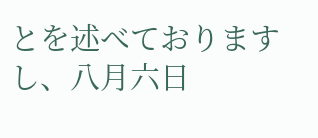とを述べておりますし、八月六日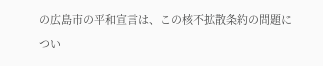の広島市の平和宣言は、この核不拡散条約の問題につい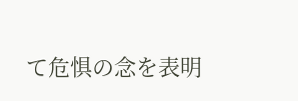て危惧の念を表明